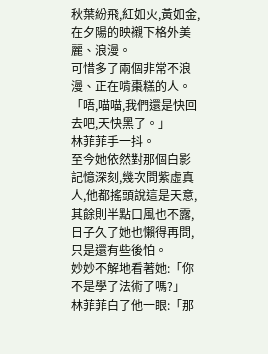秋葉紛飛,紅如火,黃如金,在夕陽的映襯下格外美麗、浪漫。
可惜多了兩個非常不浪漫、正在啃棗糕的人。
「唔,喵喵,我們還是快回去吧,天快黑了。」
林菲菲手一抖。
至今她依然對那個白影記憶深刻,幾次問紫虛真人,他都搖頭說這是天意,其餘則半點口風也不露,日子久了她也懶得再問,只是還有些後怕。
妙妙不解地看著她:「你不是學了法術了嗎?」
林菲菲白了他一眼:「那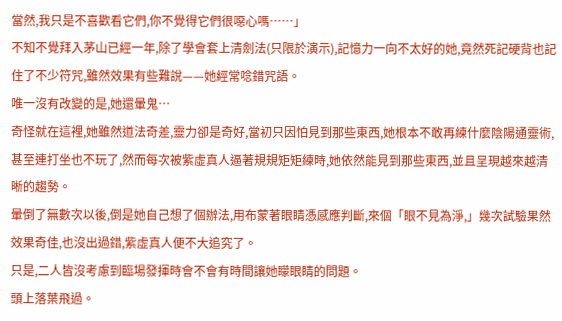當然,我只是不喜歡看它們,你不覺得它們很噁心嗎……」
不知不覺拜入茅山已經一年,除了學會套上清劍法(只限於演示),記憶力一向不太好的她,竟然死記硬背也記住了不少符咒,雖然效果有些難說——她經常唸錯咒語。
唯一沒有改變的是,她還暈鬼…
奇怪就在這裡,她雖然道法奇差,靈力卻是奇好,當初只因怕見到那些東西,她根本不敢再練什麼陰陽通靈術,甚至連打坐也不玩了,然而每次被紫虛真人逼著規規矩矩練時,她依然能見到那些東西,並且呈現越來越清晰的趨勢。
暈倒了無數次以後,倒是她自己想了個辦法,用布蒙著眼睛憑感應判斷,來個「眼不見為淨,」幾次試驗果然效果奇佳,也沒出過錯,紫虛真人便不大追究了。
只是,二人皆沒考慮到臨場發揮時會不會有時間讓她矇眼睛的問題。
頭上落葉飛過。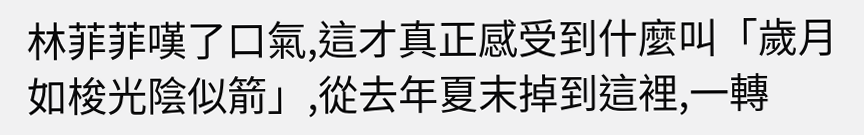林菲菲嘆了口氣,這才真正感受到什麼叫「歲月如梭光陰似箭」,從去年夏末掉到這裡,一轉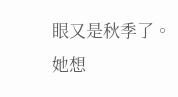眼又是秋季了。
她想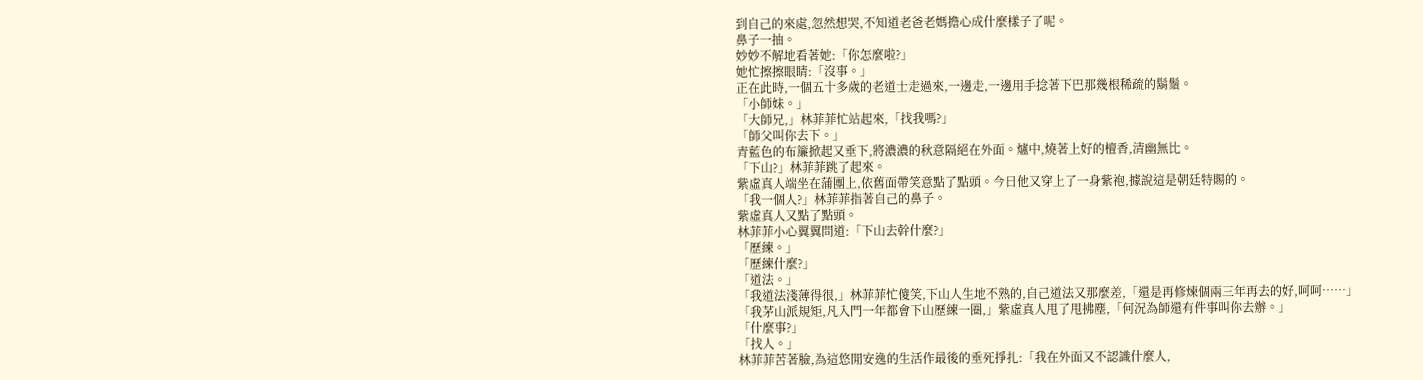到自己的來處,忽然想哭,不知道老爸老媽擔心成什麼樣子了呢。
鼻子一抽。
妙妙不解地看著她:「你怎麼啦?」
她忙擦擦眼睛:「沒事。」
正在此時,一個五十多歲的老道士走過來,一邊走,一邊用手捻著下巴那幾根稀疏的鬍鬚。
「小師妹。」
「大師兄,」林菲菲忙站起來,「找我嗎?」
「師父叫你去下。」
青藍色的布簾掀起又垂下,將濃濃的秋意隔絕在外面。爐中,燒著上好的檀香,清幽無比。
「下山?」林菲菲跳了起來。
紫虛真人端坐在蒲團上,依舊面帶笑意點了點頭。今日他又穿上了一身紫袍,據說這是朝廷特賜的。
「我一個人?」林菲菲指著自己的鼻子。
紫虛真人又點了點頭。
林菲菲小心翼翼問道:「下山去幹什麼?」
「歷練。」
「歷練什麼?」
「道法。」
「我道法淺薄得很,」林菲菲忙傻笑,下山人生地不熟的,自己道法又那麼差,「還是再修煉個兩三年再去的好,呵呵……」
「我茅山派規矩,凡入門一年都會下山歷練一圈,」紫虛真人甩了甩拂塵,「何況為師還有件事叫你去辦。」
「什麼事?」
「找人。」
林菲菲苦著臉,為這悠閒安逸的生活作最後的垂死掙扎:「我在外面又不認識什麼人,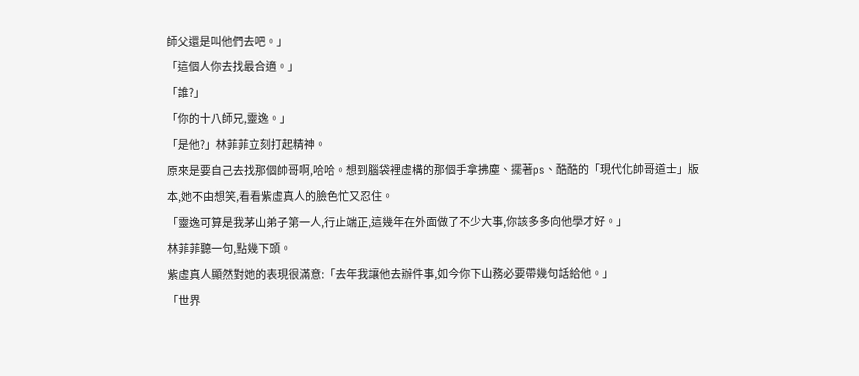師父還是叫他們去吧。」
「這個人你去找最合適。」
「誰?」
「你的十八師兄,靈逸。」
「是他?」林菲菲立刻打起精神。
原來是要自己去找那個帥哥啊,哈哈。想到腦袋裡虛構的那個手拿拂塵、擺著ps、酷酷的「現代化帥哥道士」版本,她不由想笑,看看紫虛真人的臉色忙又忍住。
「靈逸可算是我茅山弟子第一人,行止端正,這幾年在外面做了不少大事,你該多多向他學才好。」
林菲菲聽一句,點幾下頭。
紫虛真人顯然對她的表現很滿意:「去年我讓他去辦件事,如今你下山務必要帶幾句話給他。」
「世界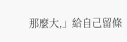那麼大,」給自己留條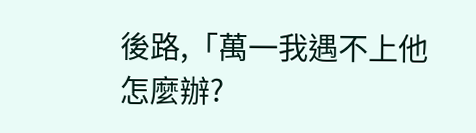後路,「萬一我遇不上他怎麼辦?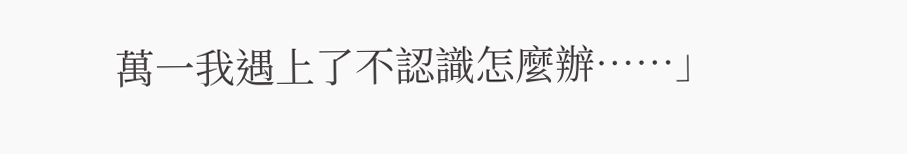萬一我遇上了不認識怎麼辦……」